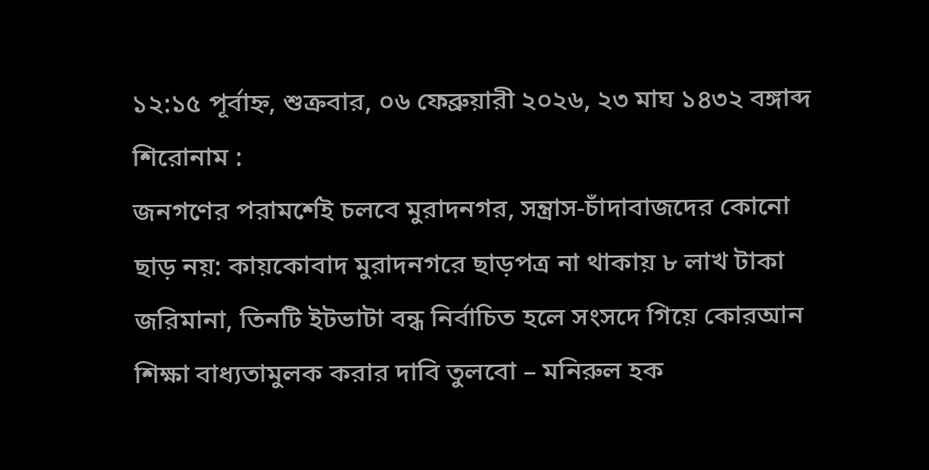১২:১৫ পূর্বাহ্ন, শুক্রবার, ০৬ ফেব্রুয়ারী ২০২৬, ২৩ মাঘ ১৪৩২ বঙ্গাব্দ
শিরোনাম :
জনগণের পরামর্শেই চলবে মুরাদনগর, সন্ত্রাস-চাঁদাবাজদের কোনো ছাড় নয়: কায়কোবাদ মুরাদনগরে ছাড়পত্র না থাকায় ৮ লাখ টাকা জরিমানা, তিনটি ইটভাটা বন্ধ নির্বাচিত হলে সংসদে গিয়ে কোরআন শিক্ষা বাধ্যতামুলক করার দাবি তুলবো – মনিরুল হক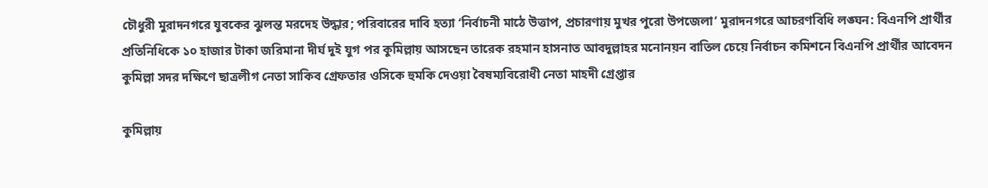চৌধুরী মুরাদনগরে যুবকের ঝুলন্ত মরদেহ উদ্ধার; পরিবারের দাবি হত্যা ‘নির্বাচনী মাঠে উত্তাপ, প্রচারণায় মুখর পুরো উপজেলা’ মুরাদনগরে আচরণবিধি লঙ্ঘন: বিএনপি প্রার্থীর প্রতিনিধিকে ১০ হাজার টাকা জরিমানা দীর্ঘ দুই যুগ পর কুমিল্লায় আসছেন তারেক রহমান হাসনাত আবদুল্লাহর মনোনয়ন বাতিল চেয়ে নির্বাচন কমিশনে বিএনপি প্রার্থীর আবেদন কুমিল্লা সদর দক্ষিণে ছাত্রলীগ নেতা সাকিব গ্রেফতার ওসিকে হুমকি দেওয়া বৈষম্যবিরোধী নেতা মাহদী গ্রেপ্তার

কুমিল্লায়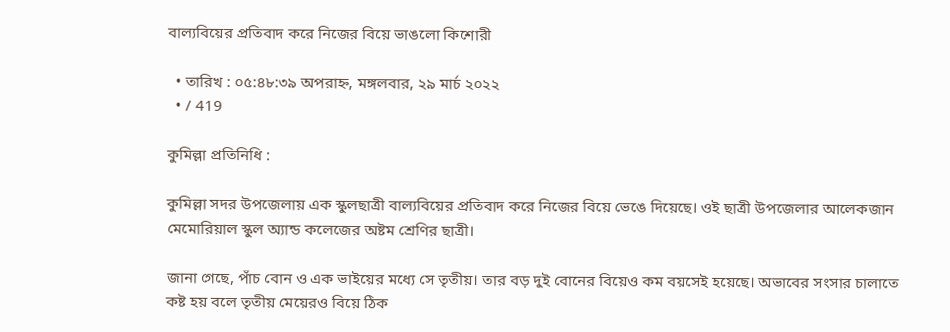বাল্যবিয়ের প্রতিবাদ করে নিজের বিয়ে ভাঙলো কিশোরী

  • তারিখ : ০৫:৪৮:৩৯ অপরাহ্ন, মঙ্গলবার, ২৯ মার্চ ২০২২
  • / 419

কুমিল্লা প্রতিনিধি :

কুমিল্লা সদর উপজেলায় এক স্কুলছাত্রী বাল্যবিয়ের প্রতিবাদ করে নিজের বিয়ে ভেঙে দিয়েছে। ওই ছাত্রী উপজেলার আলেকজান মেমোরিয়াল স্কুল অ্যান্ড কলেজের অষ্টম শ্রেণির ছাত্রী।

জানা গেছে, পাঁচ বোন ও এক ভাইয়ের মধ্যে সে তৃতীয়। তার বড় দুই বোনের বিয়েও কম বয়সেই হয়েছে। অভাবের সংসার চালাতে কষ্ট হয় বলে তৃতীয় মেয়েরও বিয়ে ঠিক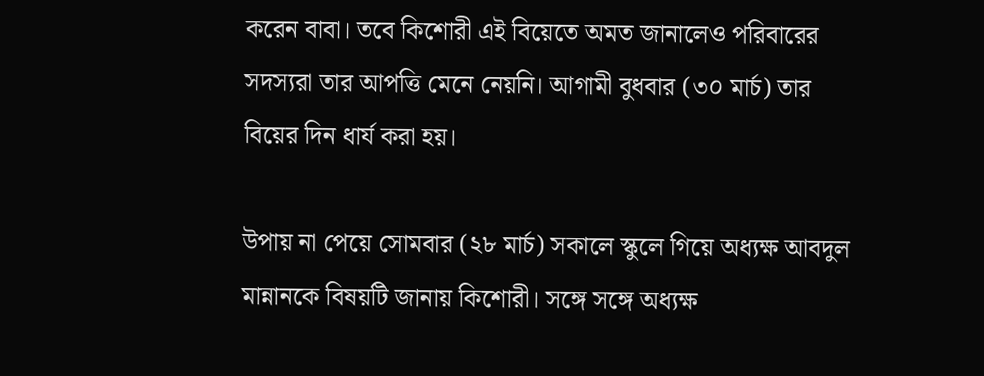করেন বাবা। তবে কিশোরী এই বিয়েতে অমত জানালেও পরিবারের সদস্যরা তার আপত্তি মেনে নেয়নি। আগামী বুধবার (৩০ মার্চ) তার বিয়ের দিন ধার্য করা হয়।

উপায় না পেয়ে সোমবার (২৮ মার্চ) সকালে স্কুলে গিয়ে অধ্যক্ষ আবদুল মান্নানকে বিষয়টি জানায় কিশোরী। সঙ্গে সঙ্গে অধ্যক্ষ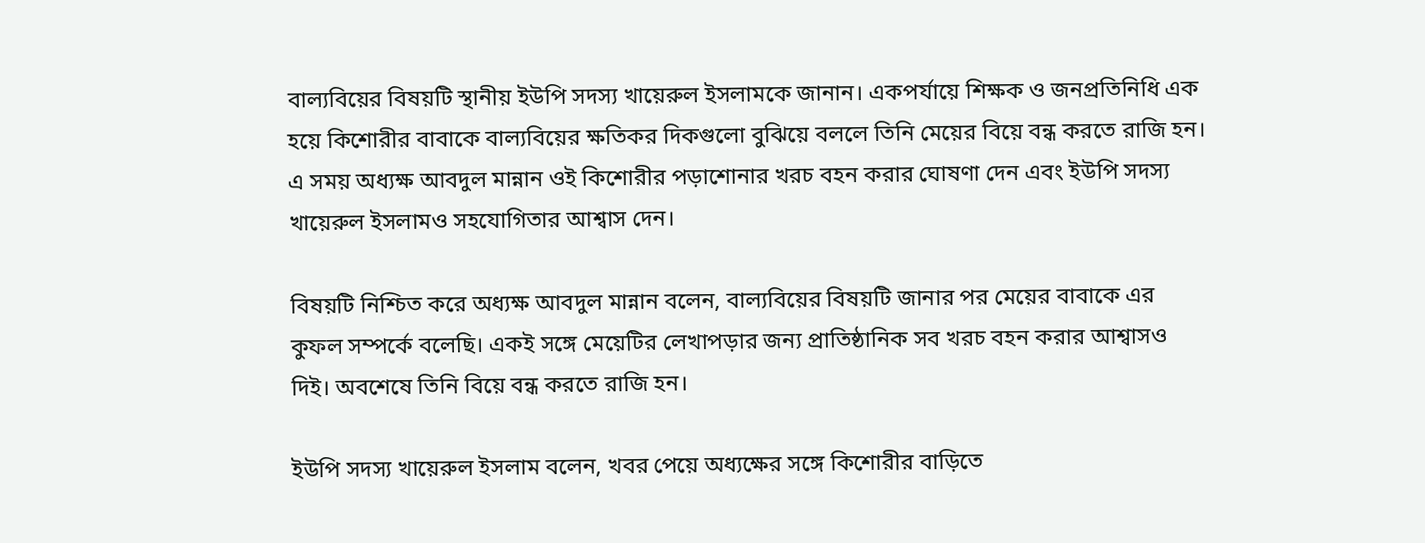বাল্যবিয়ের বিষয়টি স্থানীয় ইউপি সদস্য খায়েরুল ইসলামকে জানান। একপর্যায়ে শিক্ষক ও জনপ্রতিনিধি এক হয়ে কিশোরীর বাবাকে বাল্যবিয়ের ক্ষতিকর দিকগুলো বুঝিয়ে বললে তিনি মেয়ের বিয়ে বন্ধ করতে রাজি হন। এ সময় অধ্যক্ষ আবদুল মান্নান ওই কিশোরীর পড়াশোনার খরচ বহন করার ঘোষণা দেন এবং ইউপি সদস্য খায়েরুল ইসলামও সহযোগিতার আশ্বাস দেন।

বিষয়টি নিশ্চিত করে অধ্যক্ষ আবদুল মান্নান বলেন, বাল্যবিয়ের বিষয়টি জানার পর মেয়ের বাবাকে এর কুফল সম্পর্কে বলেছি। একই সঙ্গে মেয়েটির লেখাপড়ার জন্য প্রাতিষ্ঠানিক সব খরচ বহন করার আশ্বাসও দিই। অবশেষে তিনি বিয়ে বন্ধ করতে রাজি হন।

ইউপি সদস্য খায়েরুল ইসলাম বলেন, খবর পেয়ে অধ্যক্ষের সঙ্গে কিশোরীর বাড়িতে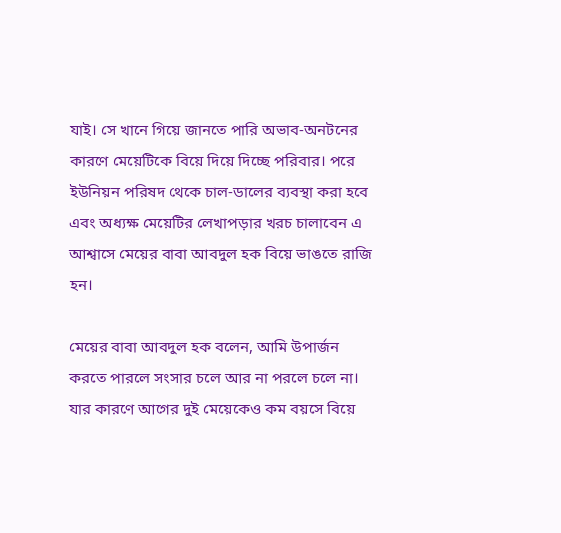যাই। সে খানে গিয়ে জানতে পারি অভাব-অনটনের কারণে মেয়েটিকে বিয়ে দিয়ে দিচ্ছে পরিবার। পরে ইউনিয়ন পরিষদ থেকে চাল-ডালের ব্যবস্থা করা হবে এবং অধ্যক্ষ মেয়েটির লেখাপড়ার খরচ চালাবেন এ আশ্বাসে মেয়ের বাবা আবদুল হক বিয়ে ভাঙতে রাজি হন।

মেয়ের বাবা আবদুল হক বলেন, আমি উপার্জন করতে পারলে সংসার চলে আর না পরলে চলে না। যার কারণে আগের দুই মেয়েকেও কম বয়সে বিয়ে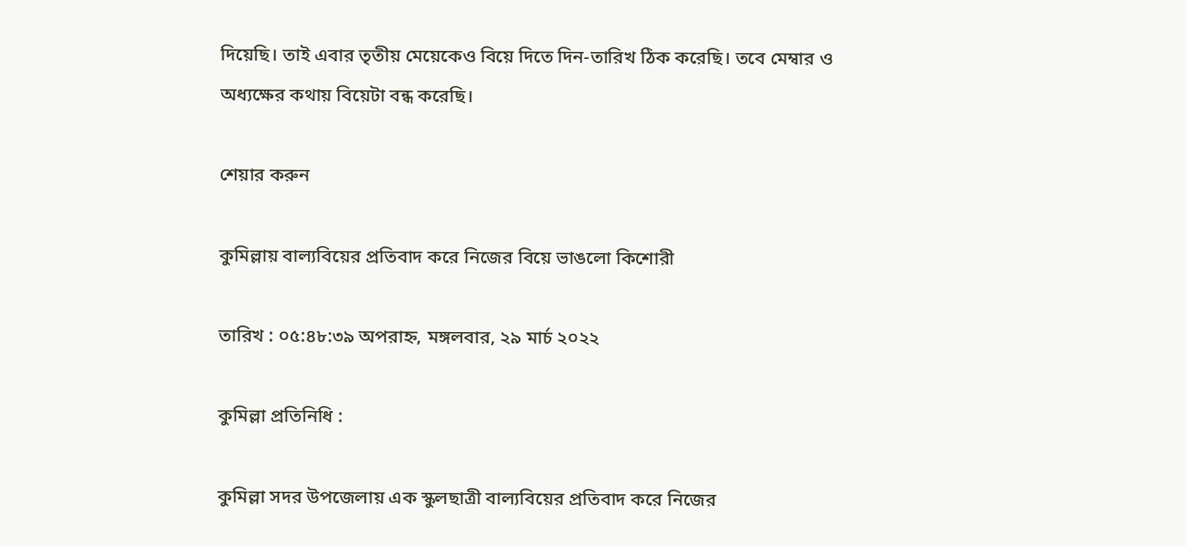দিয়েছি। তাই এবার তৃতীয় মেয়েকেও বিয়ে দিতে দিন-তারিখ ঠিক করেছি। তবে মেম্বার ও অধ্যক্ষের কথায় বিয়েটা বন্ধ করেছি।

শেয়ার করুন

কুমিল্লায় বাল্যবিয়ের প্রতিবাদ করে নিজের বিয়ে ভাঙলো কিশোরী

তারিখ : ০৫:৪৮:৩৯ অপরাহ্ন, মঙ্গলবার, ২৯ মার্চ ২০২২

কুমিল্লা প্রতিনিধি :

কুমিল্লা সদর উপজেলায় এক স্কুলছাত্রী বাল্যবিয়ের প্রতিবাদ করে নিজের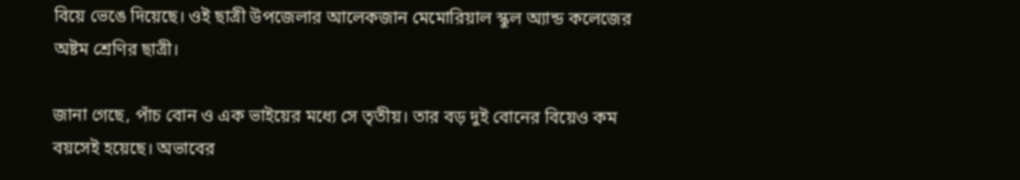বিয়ে ভেঙে দিয়েছে। ওই ছাত্রী উপজেলার আলেকজান মেমোরিয়াল স্কুল অ্যান্ড কলেজের অষ্টম শ্রেণির ছাত্রী।

জানা গেছে, পাঁচ বোন ও এক ভাইয়ের মধ্যে সে তৃতীয়। তার বড় দুই বোনের বিয়েও কম বয়সেই হয়েছে। অভাবের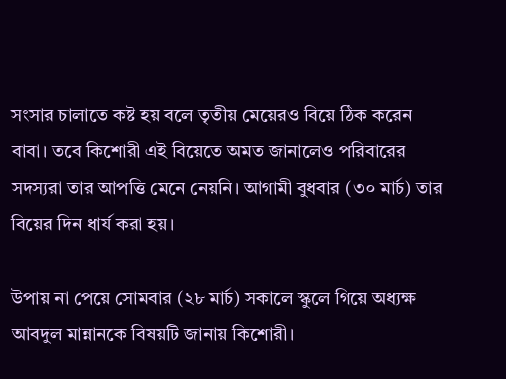সংসার চালাতে কষ্ট হয় বলে তৃতীয় মেয়েরও বিয়ে ঠিক করেন বাবা। তবে কিশোরী এই বিয়েতে অমত জানালেও পরিবারের সদস্যরা তার আপত্তি মেনে নেয়নি। আগামী বুধবার (৩০ মার্চ) তার বিয়ের দিন ধার্য করা হয়।

উপায় না পেয়ে সোমবার (২৮ মার্চ) সকালে স্কুলে গিয়ে অধ্যক্ষ আবদুল মান্নানকে বিষয়টি জানায় কিশোরী।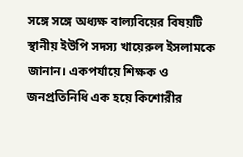সঙ্গে সঙ্গে অধ্যক্ষ বাল্যবিয়ের বিষয়টি স্থানীয় ইউপি সদস্য খায়েরুল ইসলামকে জানান। একপর্যায়ে শিক্ষক ও জনপ্রতিনিধি এক হয়ে কিশোরীর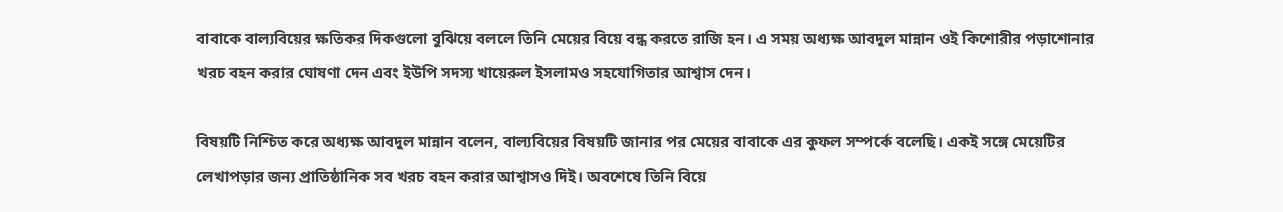বাবাকে বাল্যবিয়ের ক্ষতিকর দিকগুলো বুঝিয়ে বললে তিনি মেয়ের বিয়ে বন্ধ করতে রাজি হন। এ সময় অধ্যক্ষ আবদুল মান্নান ওই কিশোরীর পড়াশোনার খরচ বহন করার ঘোষণা দেন এবং ইউপি সদস্য খায়েরুল ইসলামও সহযোগিতার আশ্বাস দেন।

বিষয়টি নিশ্চিত করে অধ্যক্ষ আবদুল মান্নান বলেন, বাল্যবিয়ের বিষয়টি জানার পর মেয়ের বাবাকে এর কুফল সম্পর্কে বলেছি। একই সঙ্গে মেয়েটির লেখাপড়ার জন্য প্রাতিষ্ঠানিক সব খরচ বহন করার আশ্বাসও দিই। অবশেষে তিনি বিয়ে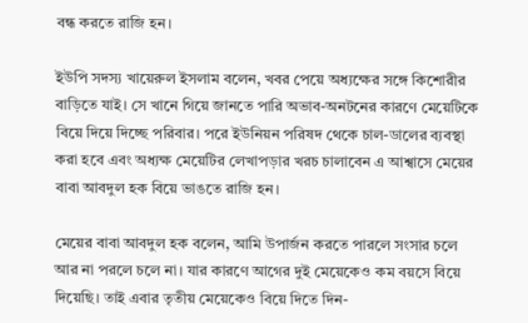বন্ধ করতে রাজি হন।

ইউপি সদস্য খায়েরুল ইসলাম বলেন, খবর পেয়ে অধ্যক্ষের সঙ্গে কিশোরীর বাড়িতে যাই। সে খানে গিয়ে জানতে পারি অভাব-অনটনের কারণে মেয়েটিকে বিয়ে দিয়ে দিচ্ছে পরিবার। পরে ইউনিয়ন পরিষদ থেকে চাল-ডালের ব্যবস্থা করা হবে এবং অধ্যক্ষ মেয়েটির লেখাপড়ার খরচ চালাবেন এ আশ্বাসে মেয়ের বাবা আবদুল হক বিয়ে ভাঙতে রাজি হন।

মেয়ের বাবা আবদুল হক বলেন, আমি উপার্জন করতে পারলে সংসার চলে আর না পরলে চলে না। যার কারণে আগের দুই মেয়েকেও কম বয়সে বিয়ে দিয়েছি। তাই এবার তৃতীয় মেয়েকেও বিয়ে দিতে দিন-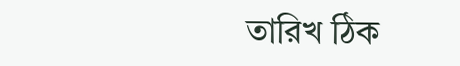তারিখ ঠিক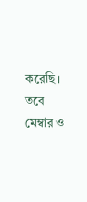করেছি। তবে মেম্বার ও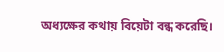অধ্যক্ষের কথায় বিয়েটা বন্ধ করেছি।